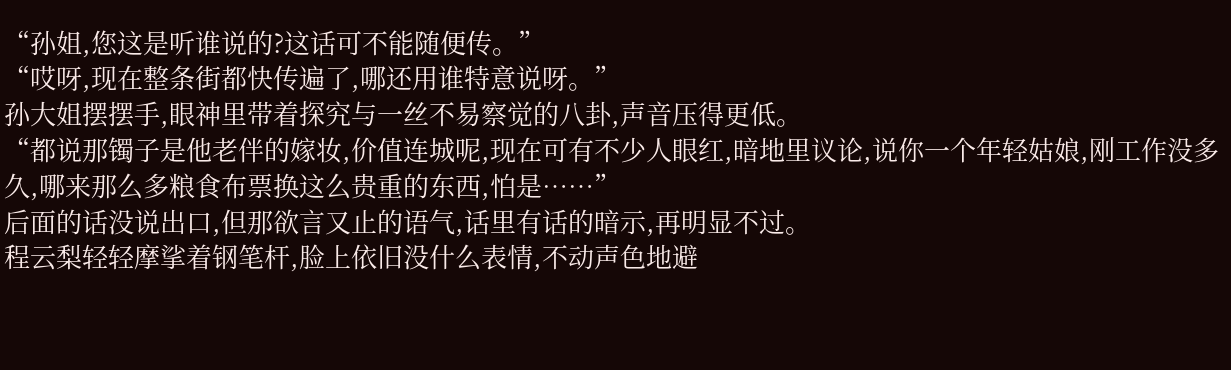“孙姐,您这是听谁说的?这话可不能随便传。”
“哎呀,现在整条街都快传遍了,哪还用谁特意说呀。”
孙大姐摆摆手,眼神里带着探究与一丝不易察觉的八卦,声音压得更低。
“都说那镯子是他老伴的嫁妆,价值连城呢,现在可有不少人眼红,暗地里议论,说你一个年轻姑娘,刚工作没多久,哪来那么多粮食布票换这么贵重的东西,怕是……”
后面的话没说出口,但那欲言又止的语气,话里有话的暗示,再明显不过。
程云梨轻轻摩挲着钢笔杆,脸上依旧没什么表情,不动声色地避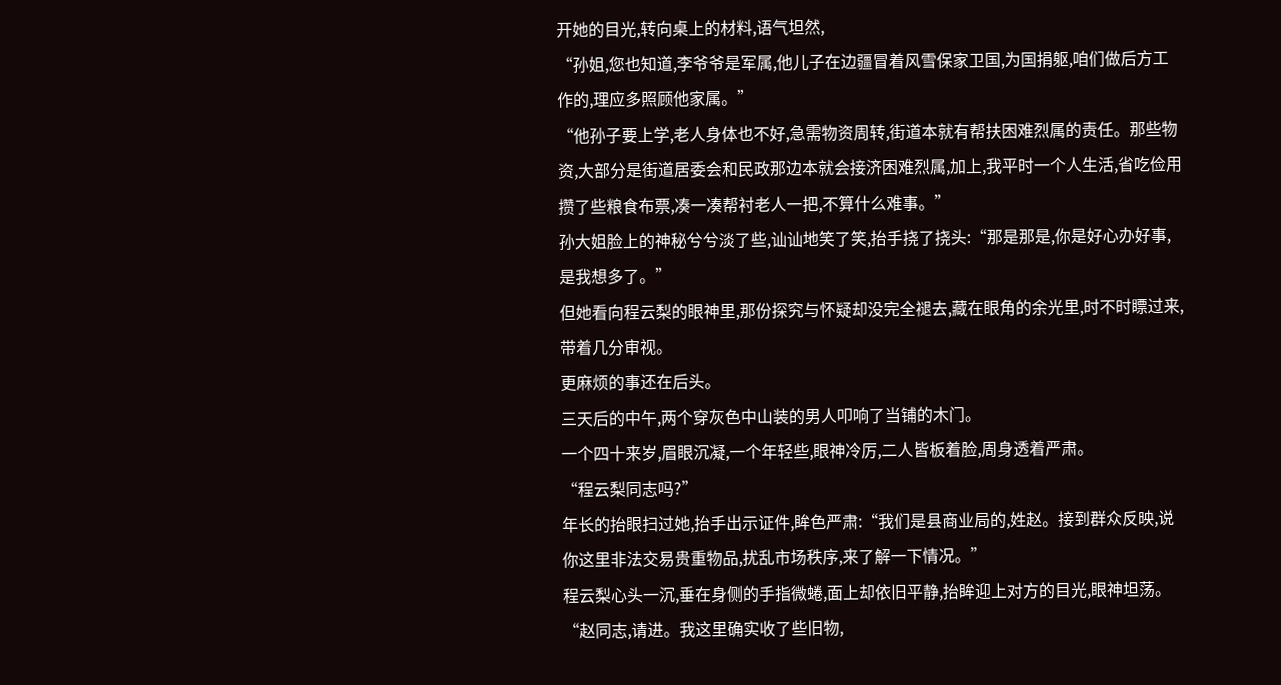开她的目光,转向桌上的材料,语气坦然,
“孙姐,您也知道,李爷爷是军属,他儿子在边疆冒着风雪保家卫国,为国捐躯,咱们做后方工作的,理应多照顾他家属。”
“他孙子要上学,老人身体也不好,急需物资周转,街道本就有帮扶困难烈属的责任。那些物资,大部分是街道居委会和民政那边本就会接济困难烈属,加上,我平时一个人生活,省吃俭用攒了些粮食布票,凑一凑帮衬老人一把,不算什么难事。”
孙大姐脸上的神秘兮兮淡了些,讪讪地笑了笑,抬手挠了挠头:“那是那是,你是好心办好事,是我想多了。”
但她看向程云梨的眼神里,那份探究与怀疑却没完全褪去,藏在眼角的余光里,时不时瞟过来,带着几分审视。
更麻烦的事还在后头。
三天后的中午,两个穿灰色中山装的男人叩响了当铺的木门。
一个四十来岁,眉眼沉凝,一个年轻些,眼神冷厉,二人皆板着脸,周身透着严肃。
“程云梨同志吗?”
年长的抬眼扫过她,抬手出示证件,眸色严肃:“我们是县商业局的,姓赵。接到群众反映,说你这里非法交易贵重物品,扰乱市场秩序,来了解一下情况。”
程云梨心头一沉,垂在身侧的手指微蜷,面上却依旧平静,抬眸迎上对方的目光,眼神坦荡。
“赵同志,请进。我这里确实收了些旧物,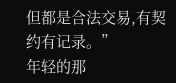但都是合法交易,有契约有记录。”
年轻的那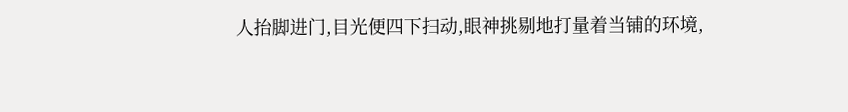人抬脚进门,目光便四下扫动,眼神挑剔地打量着当铺的环境,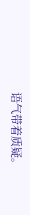语气带着质疑。